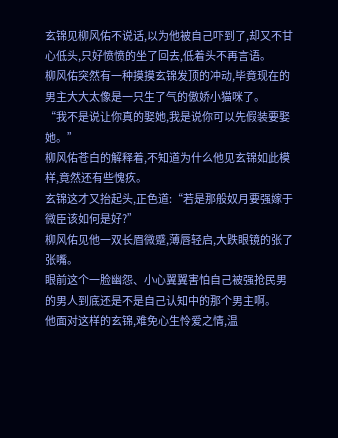玄锦见柳风佑不说话,以为他被自己吓到了,却又不甘心低头,只好愤愤的坐了回去,低着头不再言语。
柳风佑突然有一种摸摸玄锦发顶的冲动,毕竟现在的男主大大太像是一只生了气的傲娇小猫咪了。
“我不是说让你真的娶她,我是说你可以先假装要娶她。”
柳风佑苍白的解释着,不知道为什么他见玄锦如此模样,竟然还有些愧疚。
玄锦这才又抬起头,正色道:“若是那般奴月要强嫁于微臣该如何是好?”
柳风佑见他一双长眉微蹙,薄唇轻启,大跌眼镜的张了张嘴。
眼前这个一脸幽怨、小心翼翼害怕自己被强抢民男的男人到底还是不是自己认知中的那个男主啊。
他面对这样的玄锦,难免心生怜爱之情,温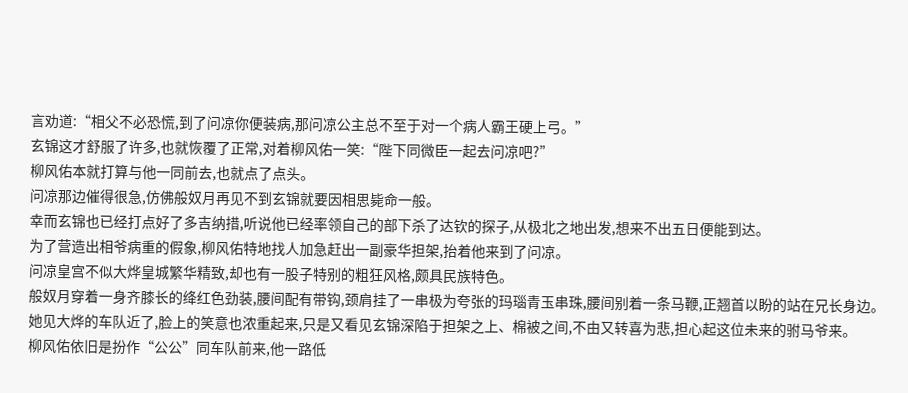言劝道:“相父不必恐慌,到了问凉你便装病,那问凉公主总不至于对一个病人霸王硬上弓。”
玄锦这才舒服了许多,也就恢覆了正常,对着柳风佑一笑:“陛下同微臣一起去问凉吧?”
柳风佑本就打算与他一同前去,也就点了点头。
问凉那边催得很急,仿佛般奴月再见不到玄锦就要因相思毙命一般。
幸而玄锦也已经打点好了多吉纳措,听说他已经率领自己的部下杀了达钦的探子,从极北之地出发,想来不出五日便能到达。
为了营造出相爷病重的假象,柳风佑特地找人加急赶出一副豪华担架,抬着他来到了问凉。
问凉皇宫不似大烨皇城繁华精致,却也有一股子特别的粗狂风格,颇具民族特色。
般奴月穿着一身齐膝长的绛红色劲装,腰间配有带钩,颈肩挂了一串极为夸张的玛瑙青玉串珠,腰间别着一条马鞭,正翘首以盼的站在兄长身边。
她见大烨的车队近了,脸上的笑意也浓重起来,只是又看见玄锦深陷于担架之上、棉被之间,不由又转喜为悲,担心起这位未来的驸马爷来。
柳风佑依旧是扮作“公公”同车队前来,他一路低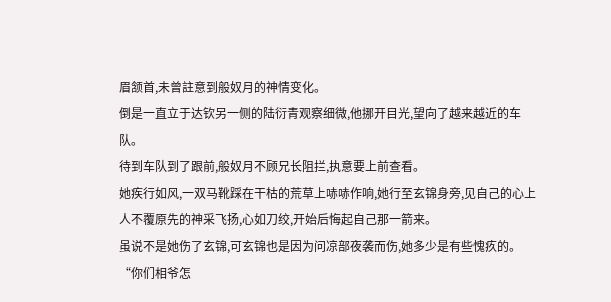眉颔首,未曾註意到般奴月的神情变化。
倒是一直立于达钦另一侧的陆衍青观察细微,他挪开目光,望向了越来越近的车队。
待到车队到了跟前,般奴月不顾兄长阻拦,执意要上前查看。
她疾行如风,一双马靴踩在干枯的荒草上哧哧作响,她行至玄锦身旁,见自己的心上人不覆原先的神采飞扬,心如刀绞,开始后悔起自己那一箭来。
虽说不是她伤了玄锦,可玄锦也是因为问凉部夜袭而伤,她多少是有些愧疚的。
“你们相爷怎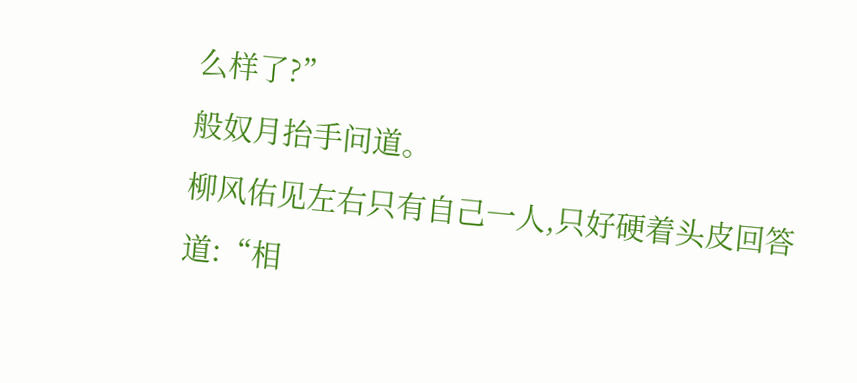么样了?”
般奴月抬手问道。
柳风佑见左右只有自己一人,只好硬着头皮回答道:“相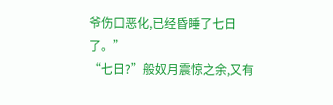爷伤口恶化,已经昏睡了七日了。”
“七日?”般奴月震惊之余,又有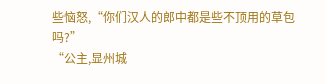些恼怒,“你们汉人的郎中都是些不顶用的草包吗?”
“公主,显州城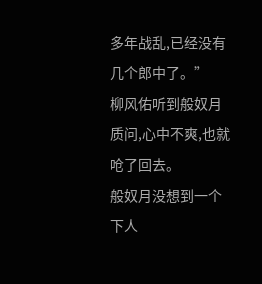多年战乱,已经没有几个郎中了。”
柳风佑听到般奴月质问,心中不爽,也就呛了回去。
般奴月没想到一个下人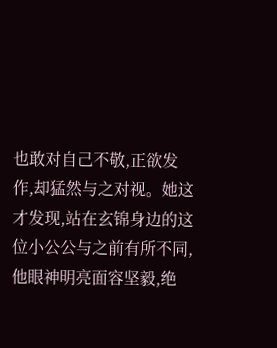也敢对自己不敬,正欲发作,却猛然与之对视。她这才发现,站在玄锦身边的这位小公公与之前有所不同,他眼神明亮面容坚毅,绝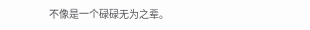不像是一个碌碌无为之辈。